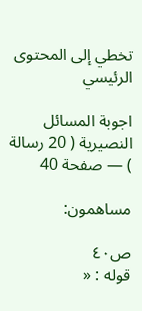تخطي إلى المحتوى الرئيسي

اجوبة المسائل النصيرية ( 20 رسالة ) — صفحة 40

مساهمون:

ص٤٠
قوله : «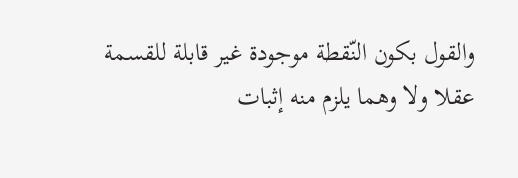والقول بكون النّقطة موجودة غير قابلة للقسمة عقلا ولا وهما يلزم منه إثبات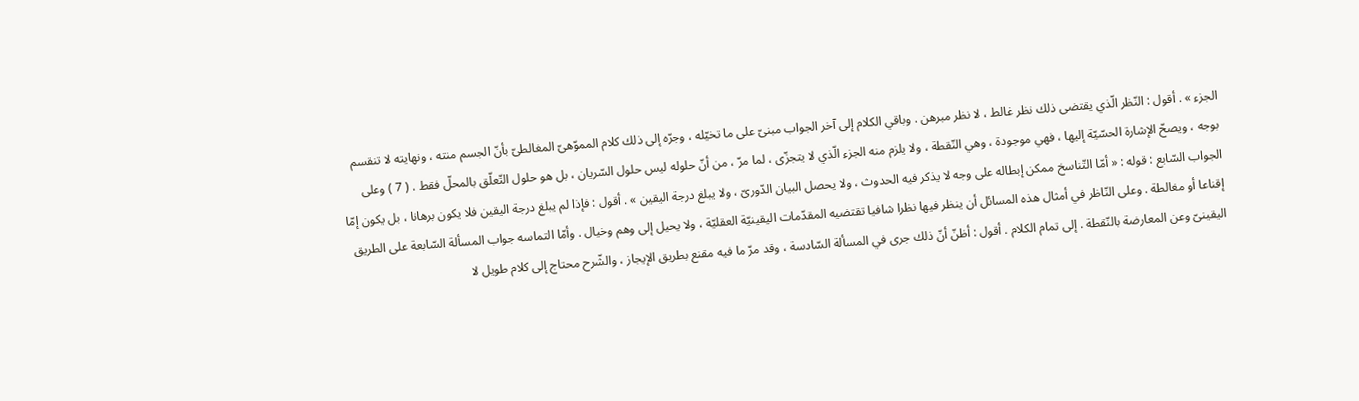الجزء » . أقول : النّظر الّذي يقتضى ذلك نظر غالط ، لا نظر مبرهن . وباقي الكلام إلى آخر الجواب مبنىّ على ما تخيّله ، وجرّه إلى ذلك كلام المموّهىّ المغالطىّ بأنّ الجسم منته ، ونهايته لا تنقسم بوجه ، ويصحّ الإشارة الحسّيّة إليها ، فهي موجودة ، وهي النّقطة ، ولا يلزم منه الجزء الّذي لا يتجزّى ، لما مرّ ، من أنّ حلوله ليس حلول السّريان ، بل هو حلول التّعلّق بالمحلّ فقط . ( 7 ) وعلى الجواب السّابع : قوله : « أمّا التّناسخ ممكن إبطاله على وجه لا يذكر فيه الحدوث ، ولا يحصل البيان الدّورىّ ، ولا يبلغ درجة اليقين » . أقول : فإذا لم يبلغ درجة اليقين فلا يكون برهانا ، بل يكون إمّا إقناعا أو مغالطة . وعلى النّاظر في أمثال هذه المسائل أن ينظر فيها نظرا شافيا تقتضيه المقدّمات اليقينيّة العقليّة ، ولا يحيل إلى وهم وخيال . وأمّا التماسه جواب المسألة السّابعة على الطريق اليقينىّ وعن المعارضة بالنّقطة . إلى تمام الكلام . أقول : أظنّ أنّ ذلك جرى في المسألة السّادسة ، وقد مرّ ما فيه مقنع بطريق الإيجاز ، والشّرح محتاج إلى كلام طويل لا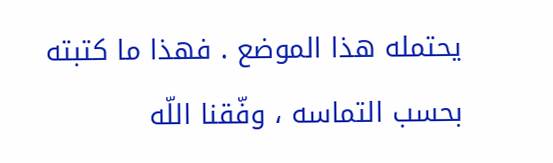يحتمله هذا الموضع . فهذا ما كتبته بحسب التماسه ، وفّقنا اللّه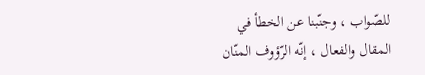للصّواب ، وجنّبنا عن الخطأ في المقال والفعال ، إنّه الرّؤوف المنّان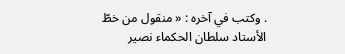. وكتب في آخره : « منقول من خطّ الأستاد سلطان الحكماء نصير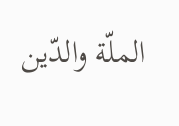الملّة والدّين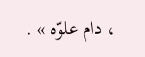، دام علوّه » .